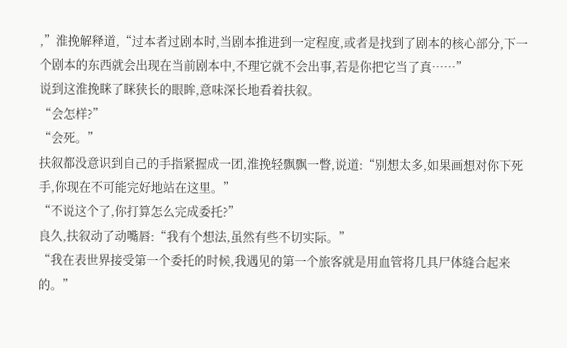,”淮挽解释道,“过本者过剧本时,当剧本推进到一定程度,或者是找到了剧本的核心部分,下一个剧本的东西就会出现在当前剧本中,不理它就不会出事,若是你把它当了真……”
说到这淮挽眯了眯狭长的眼眸,意味深长地看着扶叙。
“会怎样?”
“会死。”
扶叙都没意识到自己的手指紧握成一团,淮挽轻飘飘一瞥,说道:“别想太多,如果画想对你下死手,你现在不可能完好地站在这里。”
“不说这个了,你打算怎么完成委托?”
良久,扶叙动了动嘴唇:“我有个想法,虽然有些不切实际。”
“我在表世界接受第一个委托的时候,我遇见的第一个旅客就是用血管将几具尸体缝合起来的。”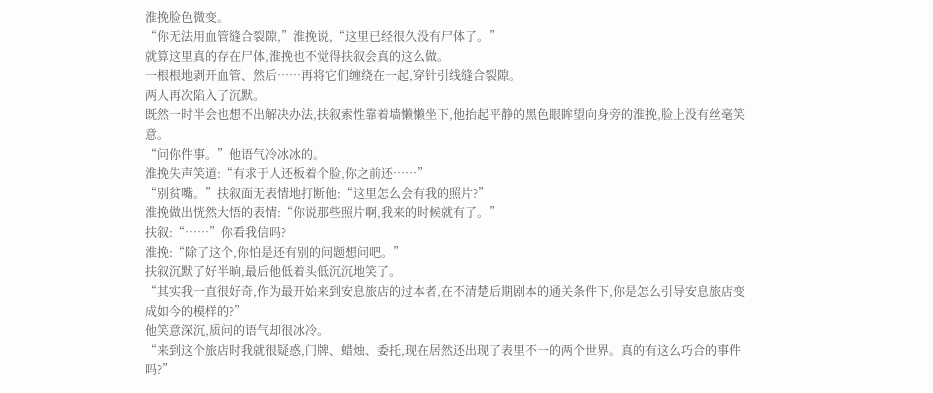淮挽脸色微变。
“你无法用血管缝合裂隙,”淮挽说,“这里已经很久没有尸体了。”
就算这里真的存在尸体,淮挽也不觉得扶叙会真的这么做。
一根根地剥开血管、然后……再将它们缠绕在一起,穿针引线缝合裂隙。
两人再次陷入了沉默。
既然一时半会也想不出解决办法,扶叙索性靠着墙懒懒坐下,他抬起平静的黑色眼眸望向身旁的淮挽,脸上没有丝毫笑意。
“问你件事。”他语气冷冰冰的。
淮挽失声笑道:“有求于人还板着个脸,你之前还……”
“别贫嘴。”扶叙面无表情地打断他:“这里怎么会有我的照片?”
淮挽做出恍然大悟的表情:“你说那些照片啊,我来的时候就有了。”
扶叙:“……”你看我信吗?
淮挽:“除了这个,你怕是还有别的问题想问吧。”
扶叙沉默了好半晌,最后他低着头低沉沉地笑了。
“其实我一直很好奇,作为最开始来到安息旅店的过本者,在不清楚后期剧本的通关条件下,你是怎么引导安息旅店变成如今的模样的?”
他笑意深沉,质问的语气却很冰冷。
“来到这个旅店时我就很疑惑,门牌、蜡烛、委托,现在居然还出现了表里不一的两个世界。真的有这么巧合的事件吗?”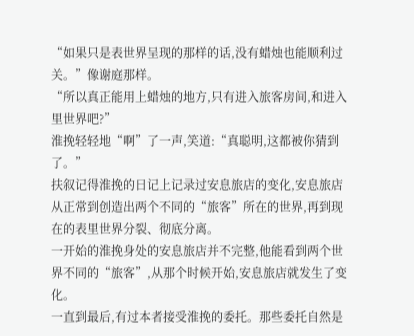“如果只是表世界呈现的那样的话,没有蜡烛也能顺利过关。”像谢庭那样。
“所以真正能用上蜡烛的地方,只有进入旅客房间,和进入里世界吧?”
淮挽轻轻地“啊”了一声,笑道:“真聪明,这都被你猜到了。”
扶叙记得淮挽的日记上记录过安息旅店的变化,安息旅店从正常到创造出两个不同的“旅客”所在的世界,再到现在的表里世界分裂、彻底分离。
一开始的淮挽身处的安息旅店并不完整,他能看到两个世界不同的“旅客”,从那个时候开始,安息旅店就发生了变化。
一直到最后,有过本者接受淮挽的委托。那些委托自然是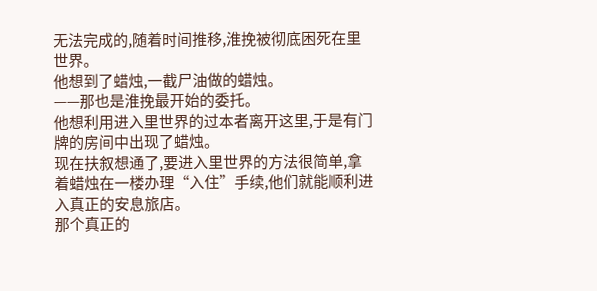无法完成的,随着时间推移,淮挽被彻底困死在里世界。
他想到了蜡烛,一截尸油做的蜡烛。
——那也是淮挽最开始的委托。
他想利用进入里世界的过本者离开这里,于是有门牌的房间中出现了蜡烛。
现在扶叙想通了,要进入里世界的方法很简单,拿着蜡烛在一楼办理“入住”手续,他们就能顺利进入真正的安息旅店。
那个真正的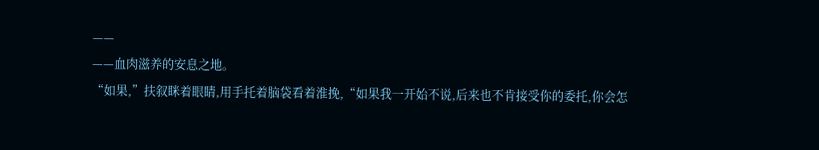——
——血肉滋养的安息之地。
“如果,”扶叙眯着眼睛,用手托着脑袋看着淮挽,“如果我一开始不说,后来也不肯接受你的委托,你会怎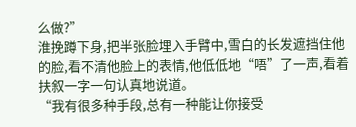么做?”
淮挽蹲下身,把半张脸埋入手臂中,雪白的长发遮挡住他的脸,看不清他脸上的表情,他低低地“唔”了一声,看着扶叙一字一句认真地说道。
“我有很多种手段,总有一种能让你接受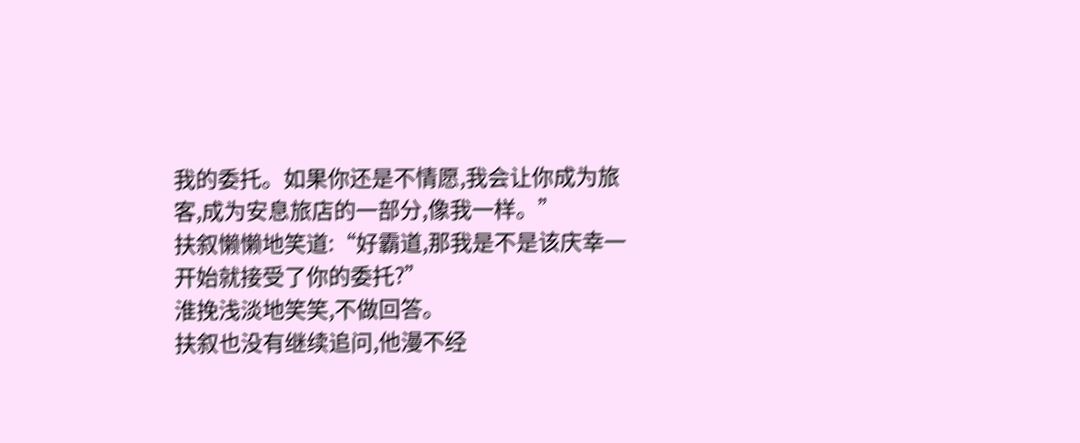我的委托。如果你还是不情愿,我会让你成为旅客,成为安息旅店的一部分,像我一样。”
扶叙懒懒地笑道:“好霸道,那我是不是该庆幸一开始就接受了你的委托?”
淮挽浅淡地笑笑,不做回答。
扶叙也没有继续追问,他漫不经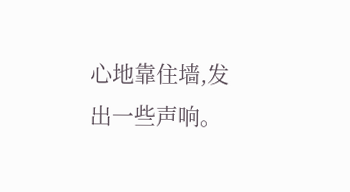心地靠住墙,发出一些声响。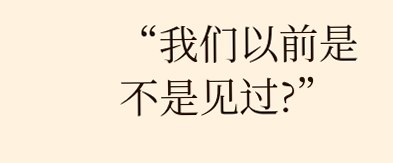“我们以前是不是见过?”